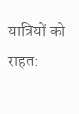यात्रियों को राहत: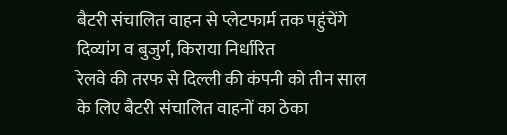बैटरी संचालित वाहन से प्लेटफार्म तक पहुंचेंगे दिव्यांग व बुजुर्ग, किराया निर्धारित
रेलवे की तरफ से दिल्ली की कंपनी को तीन साल के लिए बैटरी संचालित वाहनों का ठेका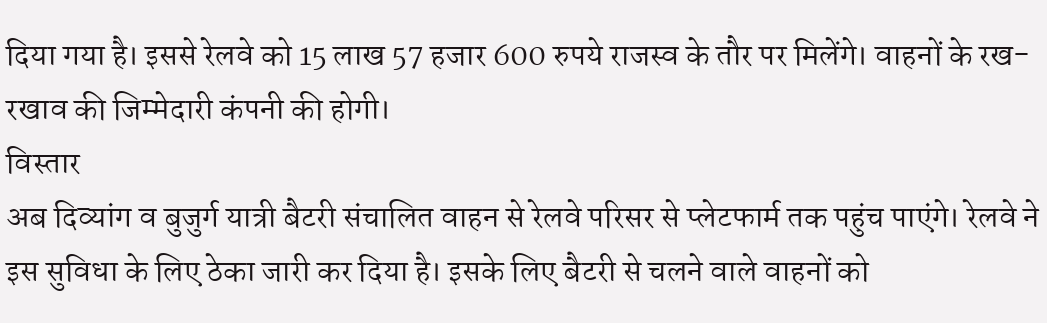दिया गया है। इससे रेलवे को 15 लाख 57 हजार 600 रुपये राजस्व के तौर पर मिलेंगे। वाहनों के रख-रखाव की जिम्मेदारी कंपनी की होगी।
विस्तार
अब दिव्यांग व बुजुर्ग यात्री बैटरी संचालित वाहन से रेलवे परिसर से प्लेटफार्म तक पहुंच पाएंगे। रेलवे ने इस सुविधा के लिए ठेका जारी कर दिया है। इसके लिए बैटरी से चलने वाले वाहनों को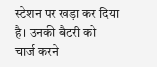स्टेशन पर खड़ा कर दिया है। उनकी बैटरी को चार्ज करने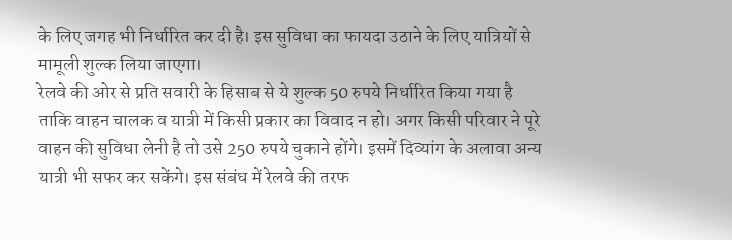के लिए जगह भी निर्धारित कर दी है। इस सुविधा का फायदा उठाने के लिए यात्रियों से मामूली शुल्क लिया जाएगा।
रेलवे की ओर से प्रति सवारी के हिसाब से ये शुल्क 50 रुपये निर्धारित किया गया है ताकि वाहन चालक व यात्री में किसी प्रकार का विवाद न हो। अगर किसी परिवार ने पूरे वाहन की सुविधा लेनी है तो उसे 250 रुपये चुकाने होंगे। इसमें दिव्यांग के अलावा अन्य यात्री भी सफर कर सकेंगे। इस संबंध में रेलवे की तरफ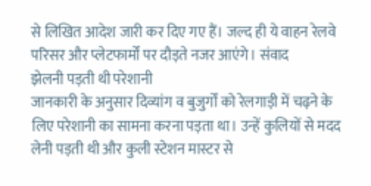से लिखित आदेश जारी कर दिए गए हैं। जल्द ही ये वाहन रेलवे परिसर और प्लेटफार्मों पर दौड़ते नजर आएंगे। संवाद
झेलनी पड़ती थी परेशानी
जानकारी के अनुसार दिव्यांग व बुजुर्गों को रेलगाड़ी में चढ़ने के लिए परेशानी का सामना करना पड़ता था। उन्हें कुलियों से मदद लेनी पड़ती थी और कुली स्टेशन मास्टर से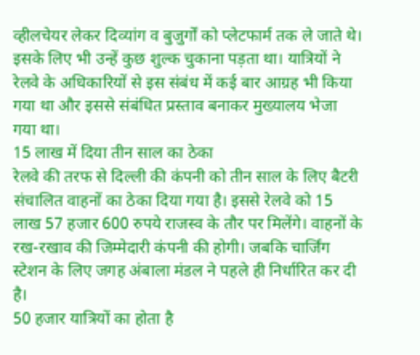व्हीलचेयर लेकर दिव्यांग व बुजुर्गों को प्लेटफार्म तक ले जाते थे। इसके लिए भी उन्हें कुछ शुल्क चुकाना पड़ता था। यात्रियों ने रेलवे के अधिकारियों से इस संबंध में कई बार आग्रह भी किया गया था और इससे संबंधित प्रस्ताव बनाकर मुख्यालय भेजा गया था।
15 लाख में दिया तीन साल का ठेका
रेलवे की तरफ से दिल्ली की कंपनी को तीन साल के लिए बैटरी संचालित वाहनों का ठेका दिया गया है। इससे रेलवे को 15 लाख 57 हजार 600 रुपये राजस्व के तौर पर मिलेंगे। वाहनों के रख-रखाव की जिम्मेदारी कंपनी की होगी। जबकि चार्जिंग स्टेशन के लिए जगह अंबाला मंडल ने पहले ही निर्धारित कर दी है।
50 हजार यात्रियों का होता है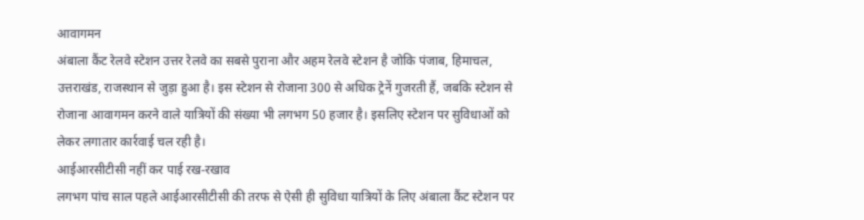आवागमन
अंबाला कैंट रेलवे स्टेशन उत्तर रेलवे का सबसे पुराना और अहम रेलवे स्टेशन है जोकि पंजाब, हिमाचल, उत्तराखंड, राजस्थान से जुड़ा हुआ है। इस स्टेशन से रोजाना 300 से अधिक ट्रेनें गुजरती हैं, जबकि स्टेशन से रोजाना आवागमन करने वाले यात्रियों की संख्या भी लगभग 50 हजार है। इसलिए स्टेशन पर सुविधाओं को लेकर लगातार कार्रवाई चल रही है।
आईआरसीटीसी नहीं कर पाई रख-रखाव
लगभग पांच साल पहले आईआरसीटीसी की तरफ से ऐसी ही सुविधा यात्रियों के लिए अंबाला कैंट स्टेशन पर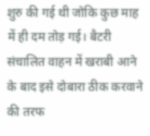शुरु की गई थी जोकि कुछ माह में ही दम तोड़ गई। बैटरी संचालित वाहन में खराबी आने के बाद इसे दोबारा ठीक करवाने की तरफ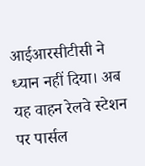आईआरसीटीसी ने ध्यान नहीं दिया। अब यह वाहन रेलवे स्टेशन पर पार्सल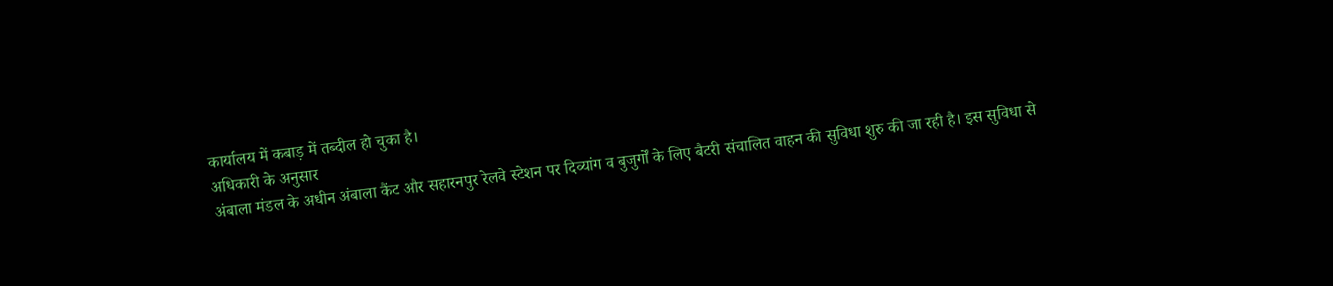कार्यालय में कबाड़ में तब्दील हो चुका है।
अधिकारी के अनुसार
अंबाला मंडल के अधीन अंबाला कैंट और सहारनपुर रेलवे स्टेशन पर दिव्यांग व बुजुर्गों के लिए बैटरी संचालित वाहन की सुविधा शुरु की जा रही है। इस सुविधा से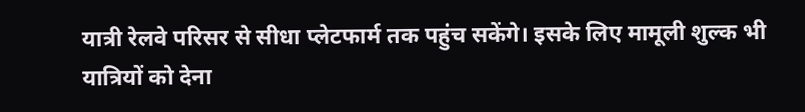यात्री रेलवे परिसर से सीधा प्लेटफार्म तक पहुंच सकेंगे। इसके लिए मामूली शुल्क भी यात्रियों को देना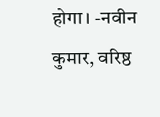होगा। -नवीन कुमार, वरिष्ठ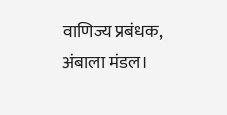वाणिज्य प्रबंधक, अंबाला मंडल।